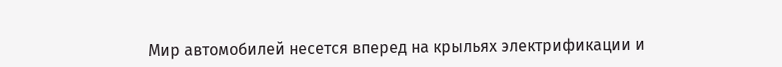Мир автомобилей несется вперед на крыльях электрификации и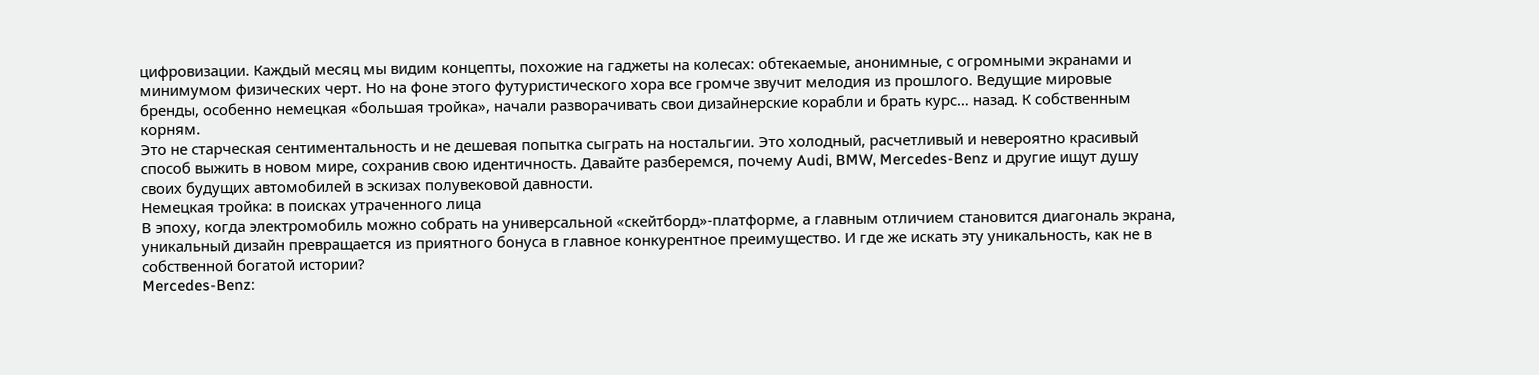цифровизации. Каждый месяц мы видим концепты, похожие на гаджеты на колесах: обтекаемые, анонимные, с огромными экранами и минимумом физических черт. Но на фоне этого футуристического хора все громче звучит мелодия из прошлого. Ведущие мировые бренды, особенно немецкая «большая тройка», начали разворачивать свои дизайнерские корабли и брать курс… назад. К собственным корням.
Это не старческая сентиментальность и не дешевая попытка сыграть на ностальгии. Это холодный, расчетливый и невероятно красивый способ выжить в новом мире, сохранив свою идентичность. Давайте разберемся, почему Audi, BMW, Mercedes-Benz и другие ищут душу своих будущих автомобилей в эскизах полувековой давности.
Немецкая тройка: в поисках утраченного лица
В эпоху, когда электромобиль можно собрать на универсальной «скейтборд»-платформе, а главным отличием становится диагональ экрана, уникальный дизайн превращается из приятного бонуса в главное конкурентное преимущество. И где же искать эту уникальность, как не в собственной богатой истории?
Mercedes-Benz: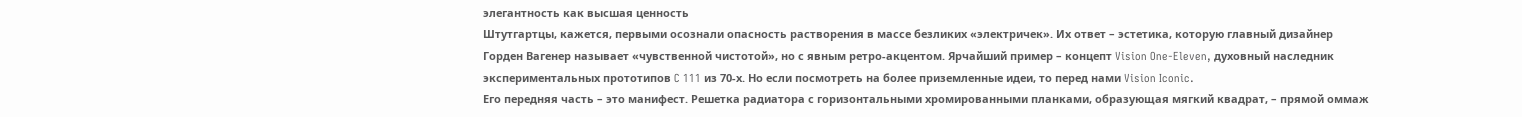элегантность как высшая ценность
Штутгартцы, кажется, первыми осознали опасность растворения в массе безликих «электричек». Их ответ – эстетика, которую главный дизайнер Горден Вагенер называет «чувственной чистотой», но с явным ретро-акцентом. Ярчайший пример – концепт Vision One-Eleven, духовный наследник экспериментальных прототипов C 111 из 70-х. Но если посмотреть на более приземленные идеи, то перед нами Vision Iconic.
Его передняя часть – это манифест. Решетка радиатора с горизонтальными хромированными планками, образующая мягкий квадрат, – прямой оммаж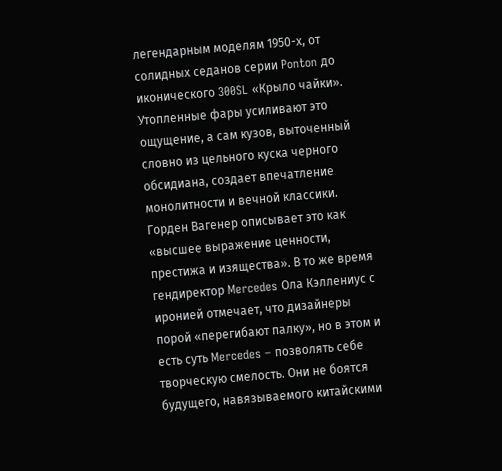легендарным моделям 1950-х, от солидных седанов серии Ponton до иконического 300SL «Крыло чайки».
Утопленные фары усиливают это ощущение, а сам кузов, выточенный словно из цельного куска черного обсидиана, создает впечатление монолитности и вечной классики.
Горден Вагенер описывает это как «высшее выражение ценности, престижа и изящества». В то же время гендиректор Mercedes Ола Кэллениус с иронией отмечает, что дизайнеры порой «перегибают палку», но в этом и есть суть Mercedes – позволять себе творческую смелость. Они не боятся будущего, навязываемого китайскими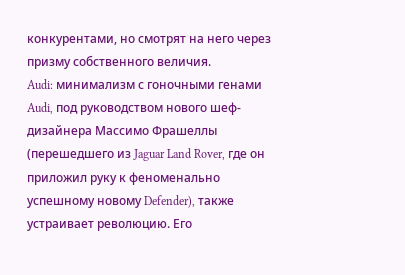конкурентами, но смотрят на него через призму собственного величия.
Audi: минимализм с гоночными генами
Audi, под руководством нового шеф-дизайнера Массимо Фрашеллы (перешедшего из Jaguar Land Rover, где он приложил руку к феноменально успешному новому Defender), также устраивает революцию. Его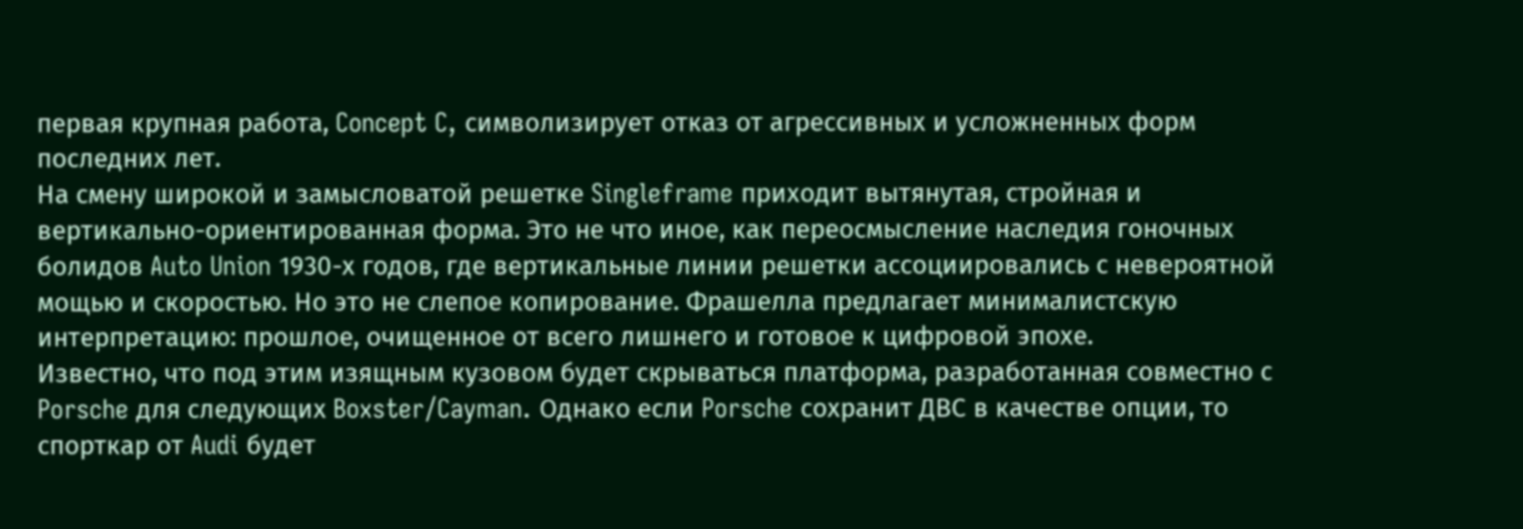первая крупная работа, Concept C, символизирует отказ от агрессивных и усложненных форм последних лет.
На смену широкой и замысловатой решетке Singleframe приходит вытянутая, стройная и вертикально-ориентированная форма. Это не что иное, как переосмысление наследия гоночных болидов Auto Union 1930-х годов, где вертикальные линии решетки ассоциировались с невероятной мощью и скоростью. Но это не слепое копирование. Фрашелла предлагает минималистскую интерпретацию: прошлое, очищенное от всего лишнего и готовое к цифровой эпохе.
Известно, что под этим изящным кузовом будет скрываться платформа, разработанная совместно с Porsche для следующих Boxster/Cayman. Однако если Porsche сохранит ДВС в качестве опции, то спорткар от Audi будет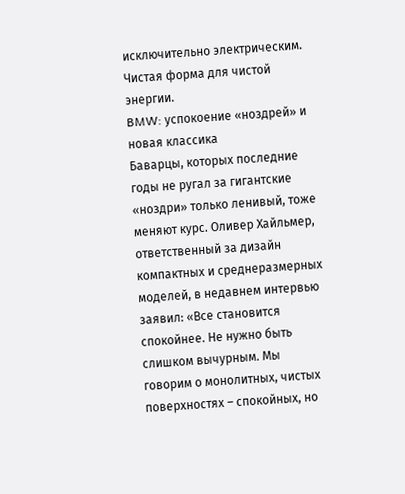исключительно электрическим. Чистая форма для чистой энергии.
BMW: успокоение «ноздрей» и новая классика
Баварцы, которых последние годы не ругал за гигантские «ноздри» только ленивый, тоже меняют курс. Оливер Хайльмер, ответственный за дизайн компактных и среднеразмерных моделей, в недавнем интервью заявил: «Все становится спокойнее. Не нужно быть слишком вычурным. Мы говорим о монолитных, чистых поверхностях – спокойных, но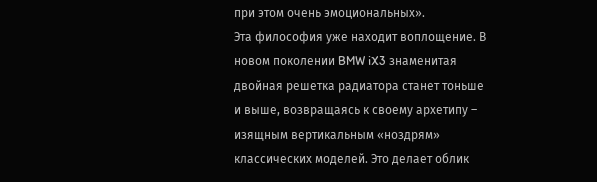при этом очень эмоциональных».
Эта философия уже находит воплощение. В новом поколении BMW iX3 знаменитая двойная решетка радиатора станет тоньше и выше, возвращаясь к своему архетипу – изящным вертикальным «ноздрям» классических моделей. Это делает облик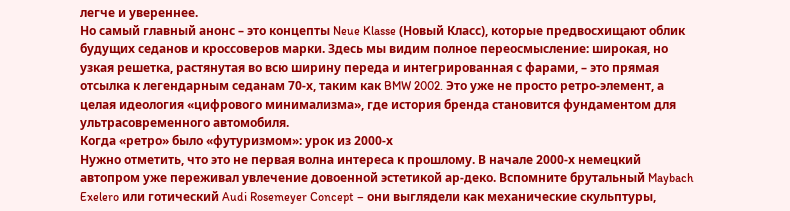легче и увереннее.
Но самый главный анонс – это концепты Neue Klasse (Новый Класс), которые предвосхищают облик будущих седанов и кроссоверов марки. Здесь мы видим полное переосмысление: широкая, но узкая решетка, растянутая во всю ширину переда и интегрированная с фарами, – это прямая отсылка к легендарным седанам 70-х, таким как BMW 2002. Это уже не просто ретро-элемент, а целая идеология «цифрового минимализма», где история бренда становится фундаментом для ультрасовременного автомобиля.
Когда «ретро» было «футуризмом»: урок из 2000-х
Нужно отметить, что это не первая волна интереса к прошлому. В начале 2000-х немецкий автопром уже переживал увлечение довоенной эстетикой ар-деко. Вспомните брутальный Maybach Exelero или готический Audi Rosemeyer Concept – они выглядели как механические скульптуры,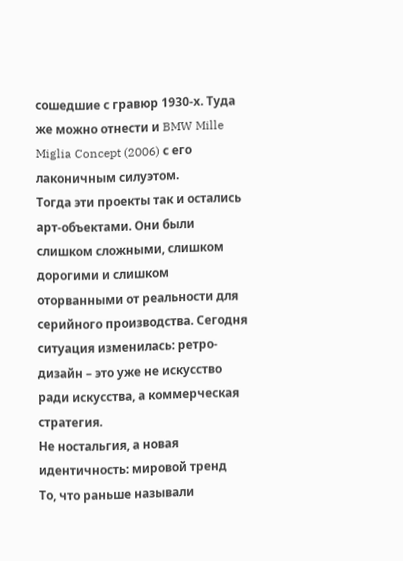сошедшие с гравюр 1930-х. Туда же можно отнести и BMW Mille Miglia Concept (2006) с его лаконичным силуэтом.
Тогда эти проекты так и остались арт-объектами. Они были слишком сложными, слишком дорогими и слишком оторванными от реальности для серийного производства. Сегодня ситуация изменилась: ретро-дизайн – это уже не искусство ради искусства, а коммерческая стратегия.
Не ностальгия, а новая идентичность: мировой тренд
То, что раньше называли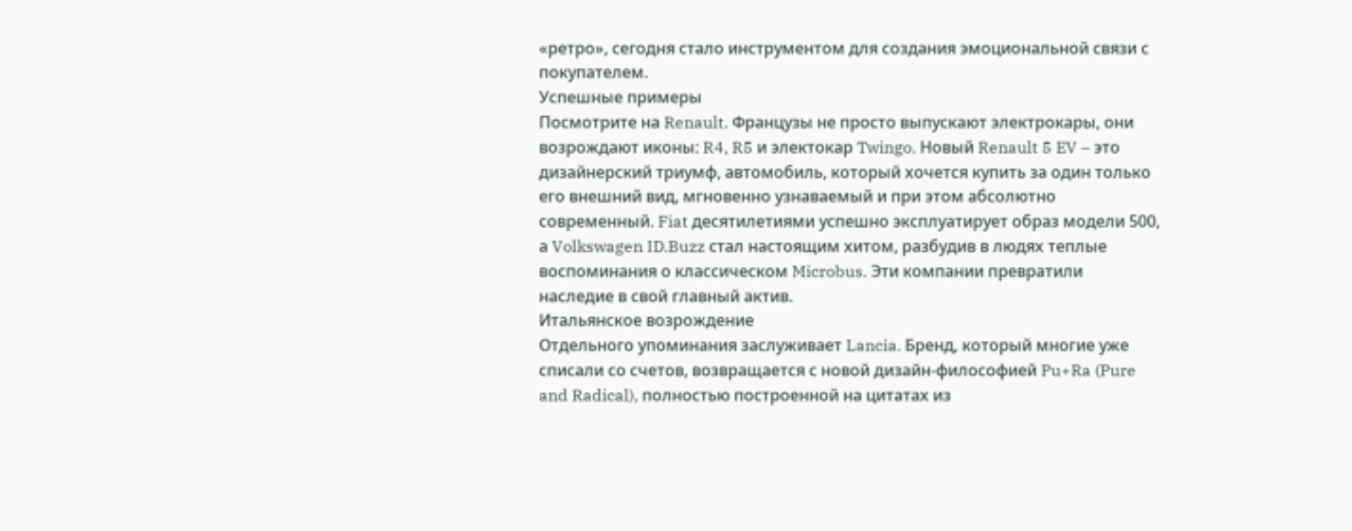«ретро», сегодня стало инструментом для создания эмоциональной связи с покупателем.
Успешные примеры
Посмотрите на Renault. Французы не просто выпускают электрокары, они возрождают иконы: R4, R5 и электокар Twingo. Новый Renault 5 EV – это дизайнерский триумф, автомобиль, который хочется купить за один только его внешний вид, мгновенно узнаваемый и при этом абсолютно современный. Fiat десятилетиями успешно эксплуатирует образ модели 500, а Volkswagen ID.Buzz стал настоящим хитом, разбудив в людях теплые воспоминания о классическом Microbus. Эти компании превратили наследие в свой главный актив.
Итальянское возрождение
Отдельного упоминания заслуживает Lancia. Бренд, который многие уже списали со счетов, возвращается с новой дизайн-философией Pu+Ra (Pure and Radical), полностью построенной на цитатах из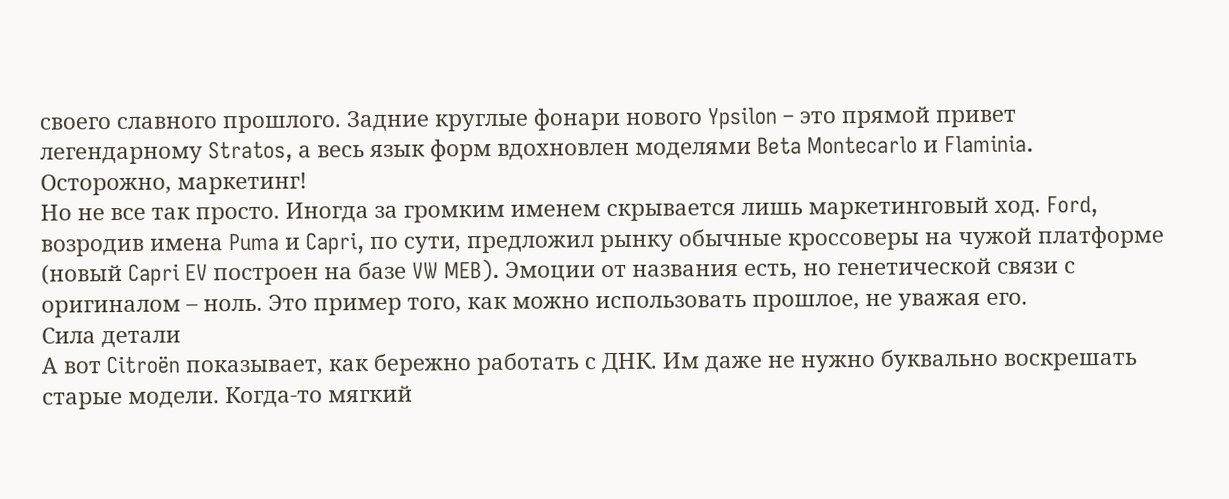своего славного прошлого. Задние круглые фонари нового Ypsilon – это прямой привет легендарному Stratos, а весь язык форм вдохновлен моделями Beta Montecarlo и Flaminia.
Осторожно, маркетинг!
Но не все так просто. Иногда за громким именем скрывается лишь маркетинговый ход. Ford, возродив имена Puma и Capri, по сути, предложил рынку обычные кроссоверы на чужой платформе (новый Capri EV построен на базе VW MEB). Эмоции от названия есть, но генетической связи с оригиналом – ноль. Это пример того, как можно использовать прошлое, не уважая его.
Сила детали
А вот Citroën показывает, как бережно работать с ДНК. Им даже не нужно буквально воскрешать старые модели. Когда-то мягкий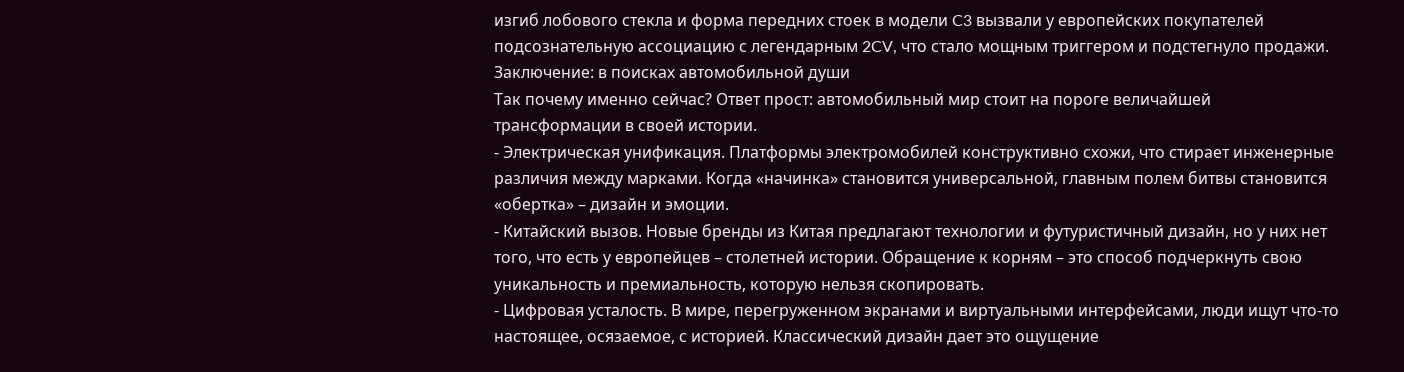изгиб лобового стекла и форма передних стоек в модели C3 вызвали у европейских покупателей подсознательную ассоциацию с легендарным 2CV, что стало мощным триггером и подстегнуло продажи.
Заключение: в поисках автомобильной души
Так почему именно сейчас? Ответ прост: автомобильный мир стоит на пороге величайшей трансформации в своей истории.
- Электрическая унификация. Платформы электромобилей конструктивно схожи, что стирает инженерные различия между марками. Когда «начинка» становится универсальной, главным полем битвы становится «обертка» – дизайн и эмоции.
- Китайский вызов. Новые бренды из Китая предлагают технологии и футуристичный дизайн, но у них нет того, что есть у европейцев – столетней истории. Обращение к корням – это способ подчеркнуть свою уникальность и премиальность, которую нельзя скопировать.
- Цифровая усталость. В мире, перегруженном экранами и виртуальными интерфейсами, люди ищут что-то настоящее, осязаемое, с историей. Классический дизайн дает это ощущение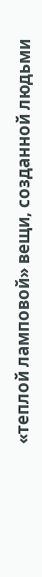«теплой ламповой» вещи, созданной людьми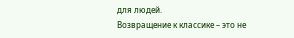для людей.
Возвращение к классике – это не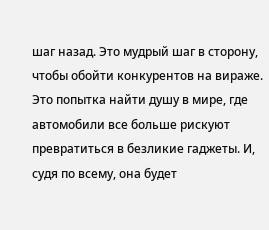шаг назад. Это мудрый шаг в сторону, чтобы обойти конкурентов на вираже. Это попытка найти душу в мире, где автомобили все больше рискуют превратиться в безликие гаджеты. И, судя по всему, она будет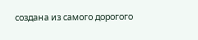создана из самого дорогого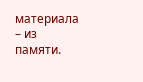материала – из памяти.